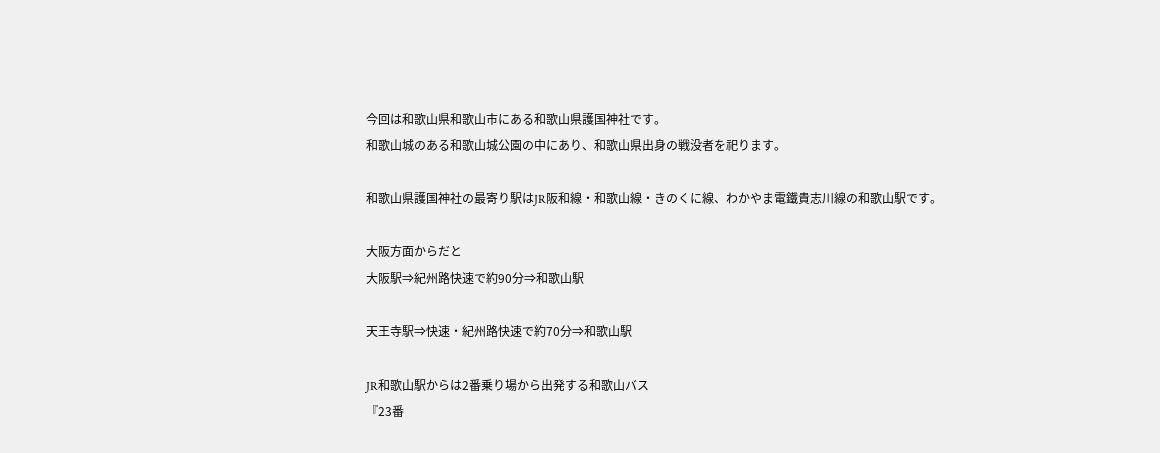今回は和歌山県和歌山市にある和歌山県護国神社です。
和歌山城のある和歌山城公園の中にあり、和歌山県出身の戦没者を祀ります。

和歌山県護国神社の最寄り駅はJR阪和線・和歌山線・きのくに線、わかやま電鐵貴志川線の和歌山駅です。

大阪方面からだと
大阪駅⇒紀州路快速で約90分⇒和歌山駅

天王寺駅⇒快速・紀州路快速で約70分⇒和歌山駅

JR和歌山駅からは2番乗り場から出発する和歌山バス
『23番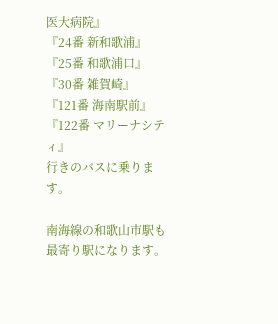医大病院』
『24番 新和歌浦』
『25番 和歌浦口』
『30番 雑賀崎』
『121番 海南駅前』
『122番 マリーナシティ』
行きのバスに乗ります。

南海線の和歌山市駅も最寄り駅になります。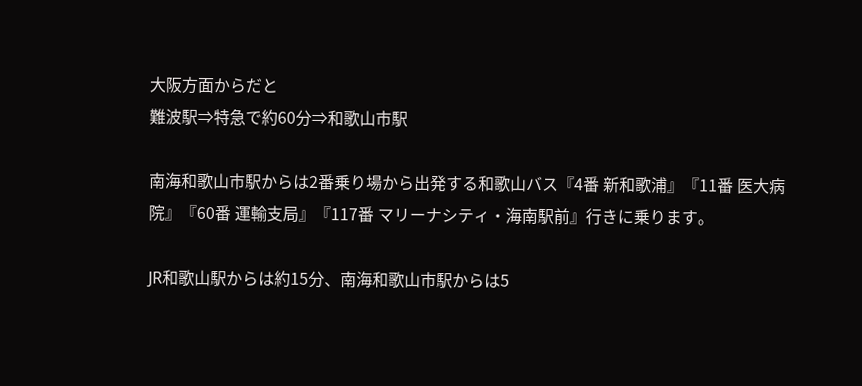大阪方面からだと
難波駅⇒特急で約60分⇒和歌山市駅

南海和歌山市駅からは2番乗り場から出発する和歌山バス『4番 新和歌浦』『11番 医大病院』『60番 運輸支局』『117番 マリーナシティ・海南駅前』行きに乗ります。

JR和歌山駅からは約15分、南海和歌山市駅からは5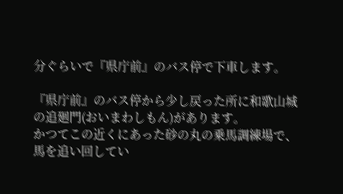分ぐらいで『県庁前』のバス停で下車します。

『県庁前』のバス停から少し戻った所に和歌山城の追廻門(おいまわしもん)があります。
かつてこの近くにあった砂の丸の乗馬調練場で、馬を追い回してい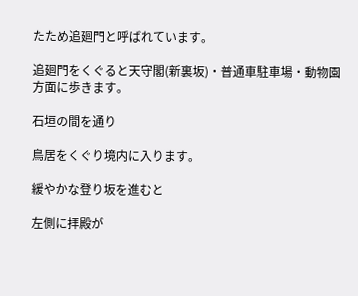たため追廻門と呼ばれています。

追廻門をくぐると天守閣(新裏坂)・普通車駐車場・動物園方面に歩きます。

石垣の間を通り

鳥居をくぐり境内に入ります。

緩やかな登り坂を進むと

左側に拝殿が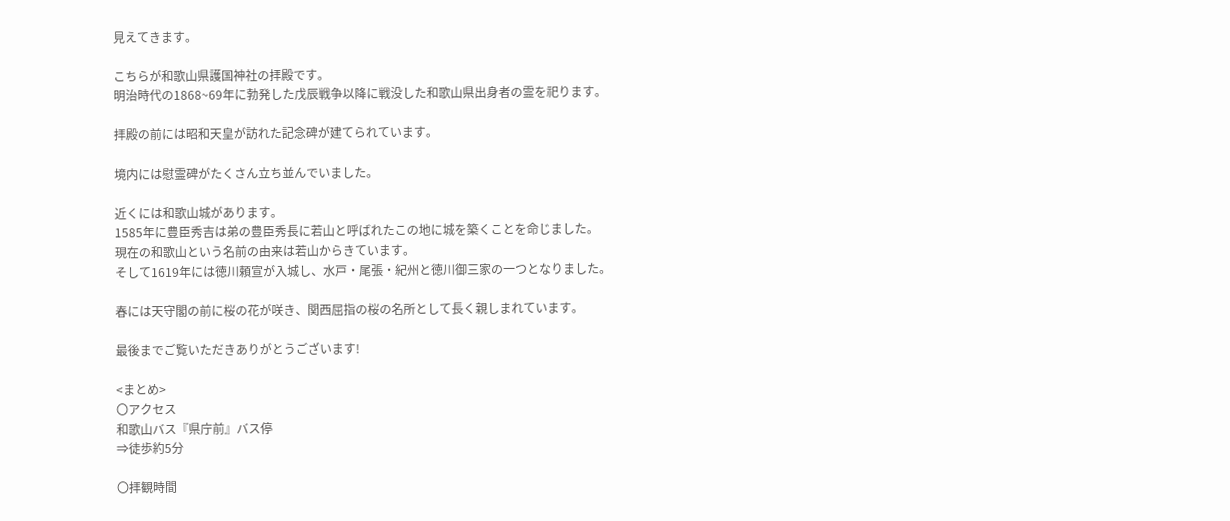見えてきます。

こちらが和歌山県護国神社の拝殿です。
明治時代の1868~69年に勃発した戊辰戦争以降に戦没した和歌山県出身者の霊を祀ります。

拝殿の前には昭和天皇が訪れた記念碑が建てられています。

境内には慰霊碑がたくさん立ち並んでいました。

近くには和歌山城があります。
1585年に豊臣秀吉は弟の豊臣秀長に若山と呼ばれたこの地に城を築くことを命じました。
現在の和歌山という名前の由来は若山からきています。
そして1619年には徳川頼宣が入城し、水戸・尾張・紀州と徳川御三家の一つとなりました。

春には天守閣の前に桜の花が咲き、関西屈指の桜の名所として長く親しまれています。

最後までご覧いただきありがとうございます!

<まとめ>
〇アクセス
和歌山バス『県庁前』バス停
⇒徒歩約5分

〇拝観時間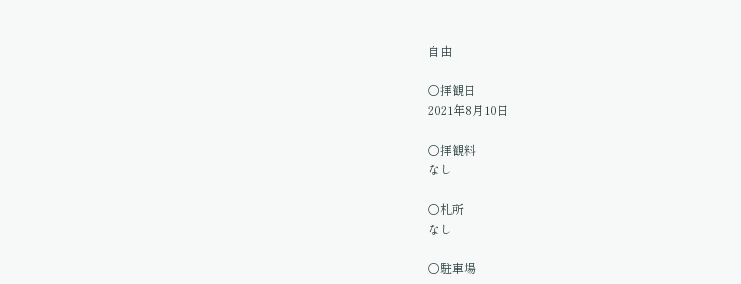自由

〇拝観日
2021年8月10日

〇拝観料
なし

〇札所
なし

〇駐車場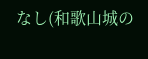なし(和歌山城の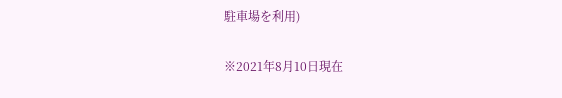駐車場を利用)

※2021年8月10日現在